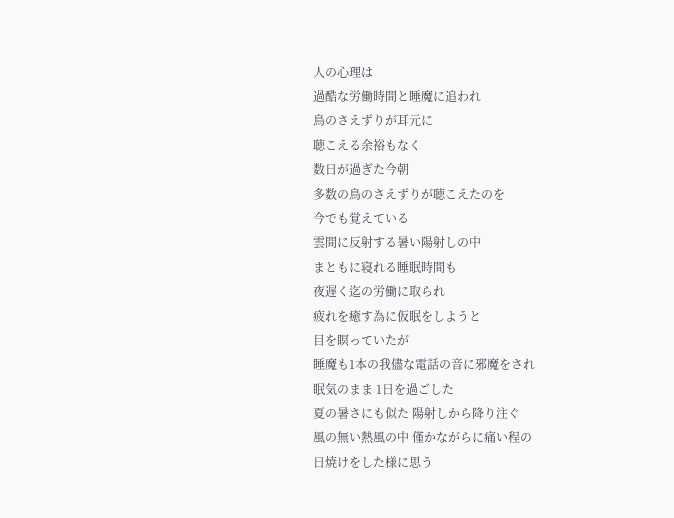人の心理は
過酷な労働時間と睡魔に追われ
鳥のさえずりが耳元に
聴こえる余裕もなく
数日が過ぎた今朝
多数の鳥のさえずりが聴こえたのを
今でも覚えている
雲間に反射する暑い陽射しの中
まともに寝れる睡眠時間も
夜遅く迄の労働に取られ
疲れを癒す為に仮眠をしようと
目を瞑っていたが
睡魔も1本の我儘な電話の音に邪魔をされ
眠気のまま 1日を過ごした
夏の暑さにも似た 陽射しから降り注ぐ
風の無い熱風の中 僅かながらに痛い程の
日焼けをした様に思う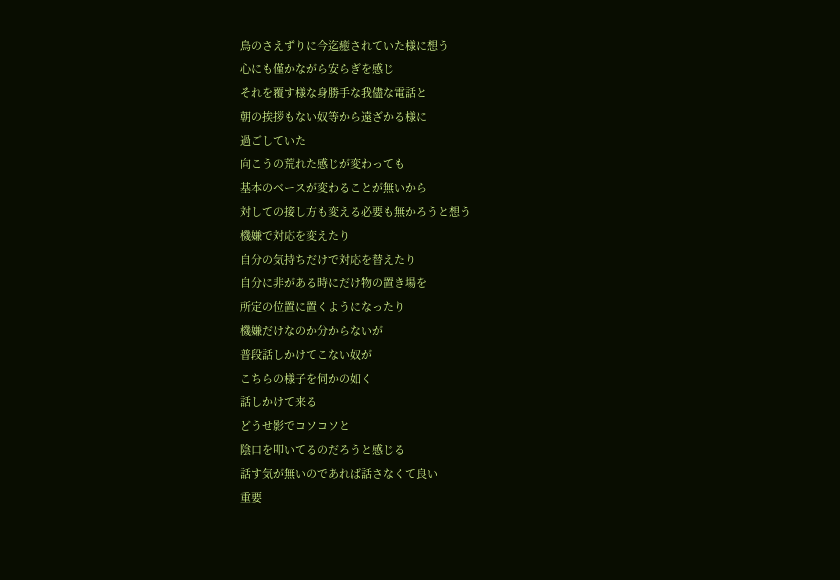鳥のさえずりに今迄癒されていた様に想う
心にも僅かながら安らぎを感じ
それを覆す様な身勝手な我儘な電話と
朝の挨拶もない奴等から遠ざかる様に
過ごしていた
向こうの荒れた感じが変わっても
基本のベースが変わることが無いから
対しての接し方も変える必要も無かろうと想う
機嫌で対応を変えたり
自分の気持ちだけで対応を替えたり
自分に非がある時にだけ物の置き場を
所定の位置に置くようになったり
機嫌だけなのか分からないが
普段話しかけてこない奴が
こちらの様子を伺かの如く
話しかけて来る
どうせ影でコソコソと
陰口を叩いてるのだろうと感じる
話す気が無いのであれば話さなくて良い
重要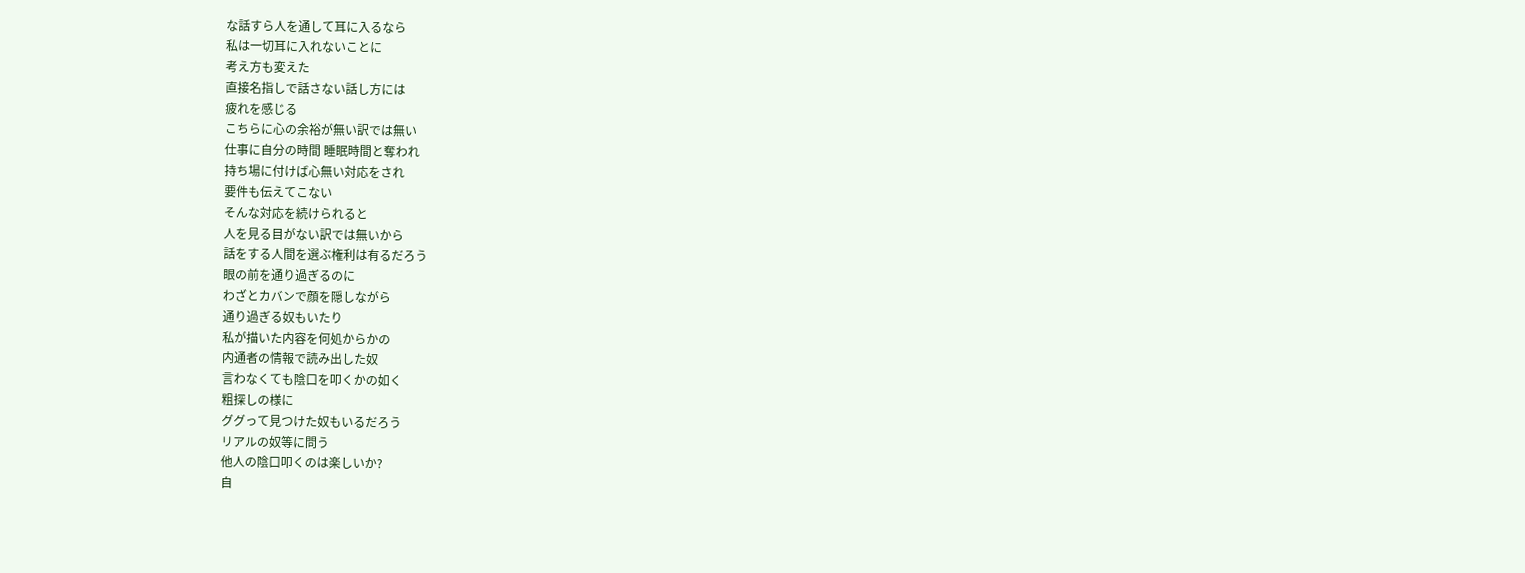な話すら人を通して耳に入るなら
私は一切耳に入れないことに
考え方も変えた
直接名指しで話さない話し方には
疲れを感じる
こちらに心の余裕が無い訳では無い
仕事に自分の時間 睡眠時間と奪われ
持ち場に付けば心無い対応をされ
要件も伝えてこない
そんな対応を続けられると
人を見る目がない訳では無いから
話をする人間を選ぶ権利は有るだろう
眼の前を通り過ぎるのに
わざとカバンで顔を隠しながら
通り過ぎる奴もいたり
私が描いた内容を何処からかの
内通者の情報で読み出した奴
言わなくても陰口を叩くかの如く
粗探しの様に
ググって見つけた奴もいるだろう
リアルの奴等に問う
他人の陰口叩くのは楽しいか?
自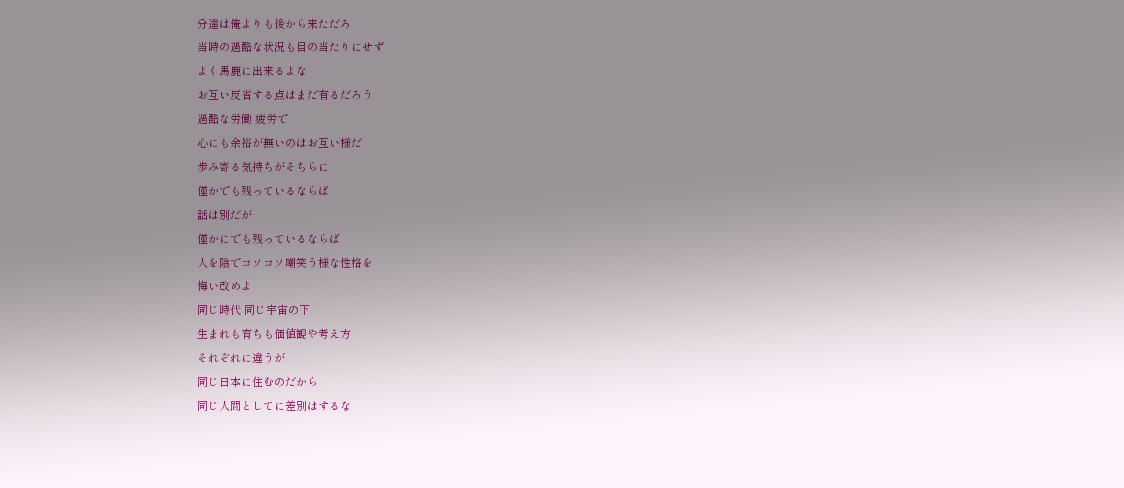分達は俺よりも後から来ただろ
当時の過酷な状況も目の当たりにせず
よく馬鹿に出来るよな
お互い反省する点はまだ有るだろう
過酷な労働 疲労で
心にも余裕が無いのはお互い様だ
歩み寄る気持ちがそちらに
僅かでも残っているならば
話は別だが
僅かにでも残っているならば
人を陰でコソコソ嘲笑う様な性格を
悔い改めよ
同じ時代 同じ宇宙の下
生まれも育ちも価値観や考え方
それぞれに違うが
同じ日本に住むのだから
同じ人間としてに差別はするな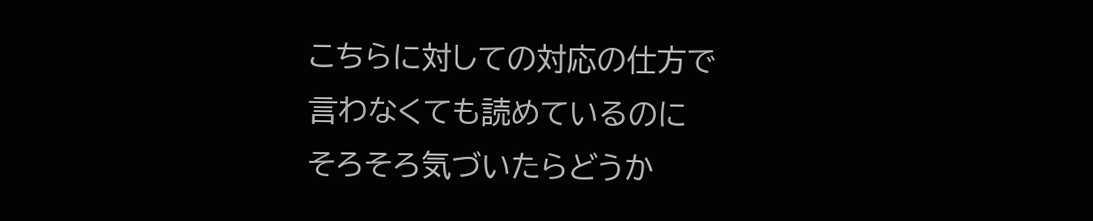こちらに対しての対応の仕方で
言わなくても読めているのに
そろそろ気づいたらどうか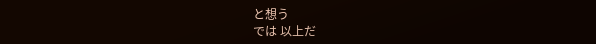と想う
では 以上だ